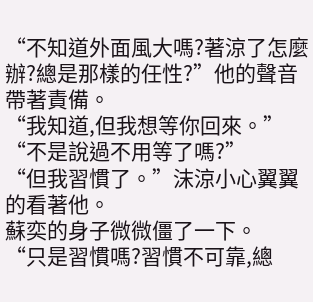“不知道外面風大嗎?著涼了怎麼辦?總是那樣的任性?”他的聲音帶著責備。
“我知道,但我想等你回來。”
“不是說過不用等了嗎?”
“但我習慣了。”沫涼小心翼翼的看著他。
蘇奕的身子微微僵了一下。
“只是習慣嗎?習慣不可靠,總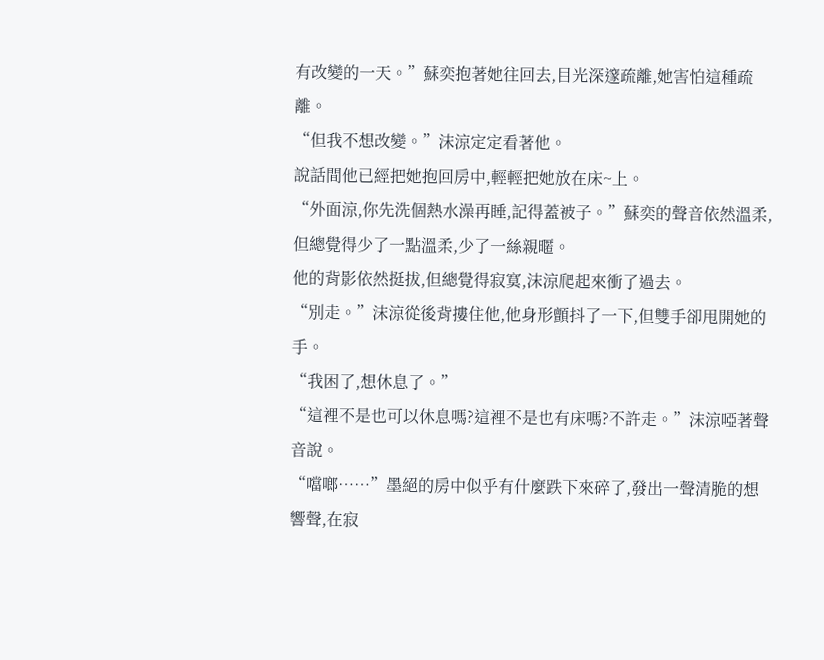有改變的一天。”蘇奕抱著她往回去,目光深邃疏離,她害怕這種疏離。
“但我不想改變。”沫涼定定看著他。
說話間他已經把她抱回房中,輕輕把她放在床~上。
“外面涼,你先洗個熱水澡再睡,記得蓋被子。”蘇奕的聲音依然溫柔,但總覺得少了一點溫柔,少了一絲親暱。
他的背影依然挺拔,但總覺得寂寞,沫涼爬起來衝了過去。
“別走。”沫涼從後背摟住他,他身形顫抖了一下,但雙手卻甩開她的手。
“我困了,想休息了。”
“這裡不是也可以休息嗎?這裡不是也有床嗎?不許走。”沫涼啞著聲音說。
“噹啷……”墨絕的房中似乎有什麼跌下來碎了,發出一聲清脆的想響聲,在寂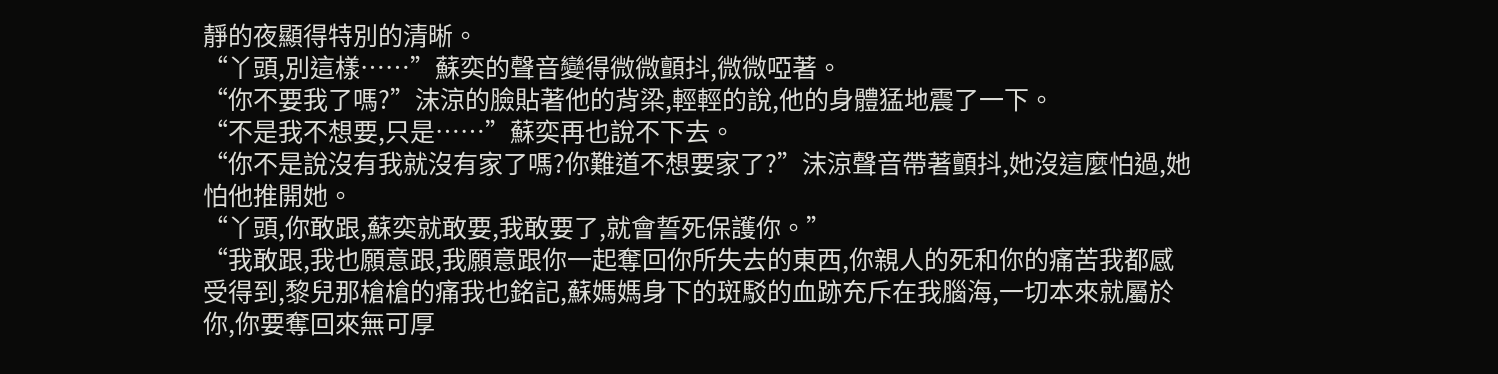靜的夜顯得特別的清晰。
“丫頭,別這樣……”蘇奕的聲音變得微微顫抖,微微啞著。
“你不要我了嗎?”沫涼的臉貼著他的背梁,輕輕的說,他的身體猛地震了一下。
“不是我不想要,只是……”蘇奕再也說不下去。
“你不是說沒有我就沒有家了嗎?你難道不想要家了?”沫涼聲音帶著顫抖,她沒這麼怕過,她怕他推開她。
“丫頭,你敢跟,蘇奕就敢要,我敢要了,就會誓死保護你。”
“我敢跟,我也願意跟,我願意跟你一起奪回你所失去的東西,你親人的死和你的痛苦我都感受得到,黎兒那槍槍的痛我也銘記,蘇媽媽身下的斑駁的血跡充斥在我腦海,一切本來就屬於你,你要奪回來無可厚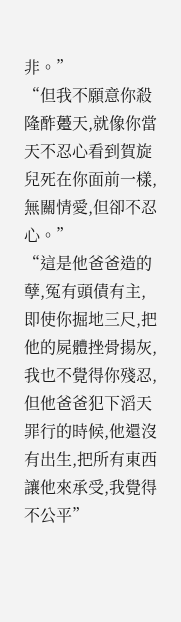非。”
“但我不願意你殺隆酢躉天,就像你當天不忍心看到賀旋兒死在你面前一樣,無關情愛,但卻不忍心。”
“這是他爸爸造的孽,冤有頭債有主,即使你掘地三尺,把他的屍體挫骨揚灰,我也不覺得你殘忍,但他爸爸犯下滔天罪行的時候,他還沒有出生,把所有東西讓他來承受,我覺得不公平”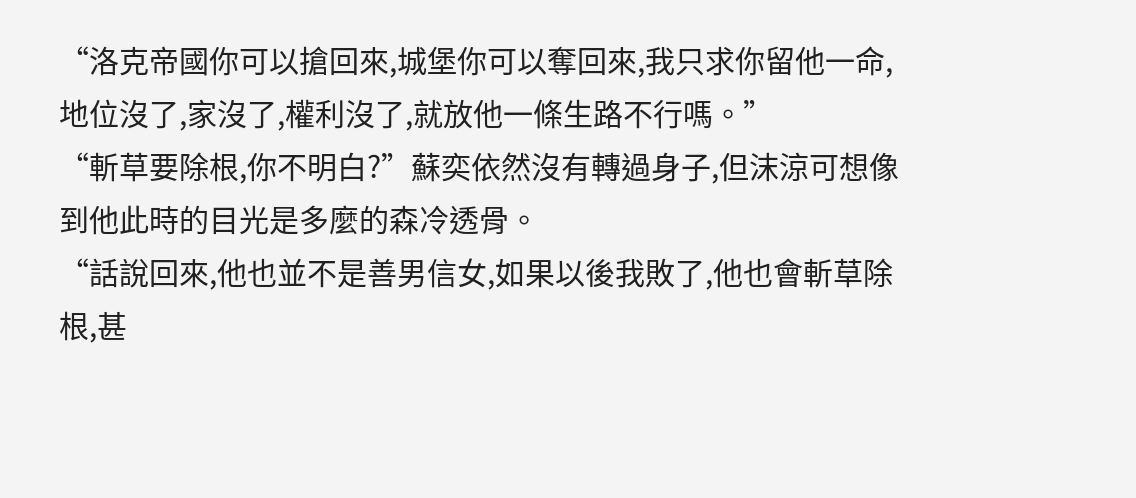“洛克帝國你可以搶回來,城堡你可以奪回來,我只求你留他一命,地位沒了,家沒了,權利沒了,就放他一條生路不行嗎。”
“斬草要除根,你不明白?”蘇奕依然沒有轉過身子,但沫涼可想像到他此時的目光是多麼的森冷透骨。
“話說回來,他也並不是善男信女,如果以後我敗了,他也會斬草除根,甚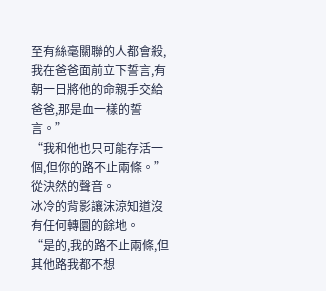至有絲毫關聯的人都會殺,我在爸爸面前立下誓言,有朝一日將他的命親手交給爸爸,那是血一樣的誓言。”
“我和他也只可能存活一個,但你的路不止兩條。”從決然的聲音。
冰冷的背影讓沫涼知道沒有任何轉圜的餘地。
“是的,我的路不止兩條,但其他路我都不想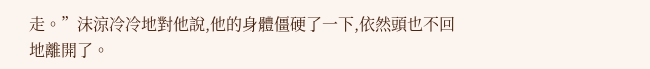走。”沫涼冷冷地對他說,他的身體僵硬了一下,依然頭也不回地離開了。